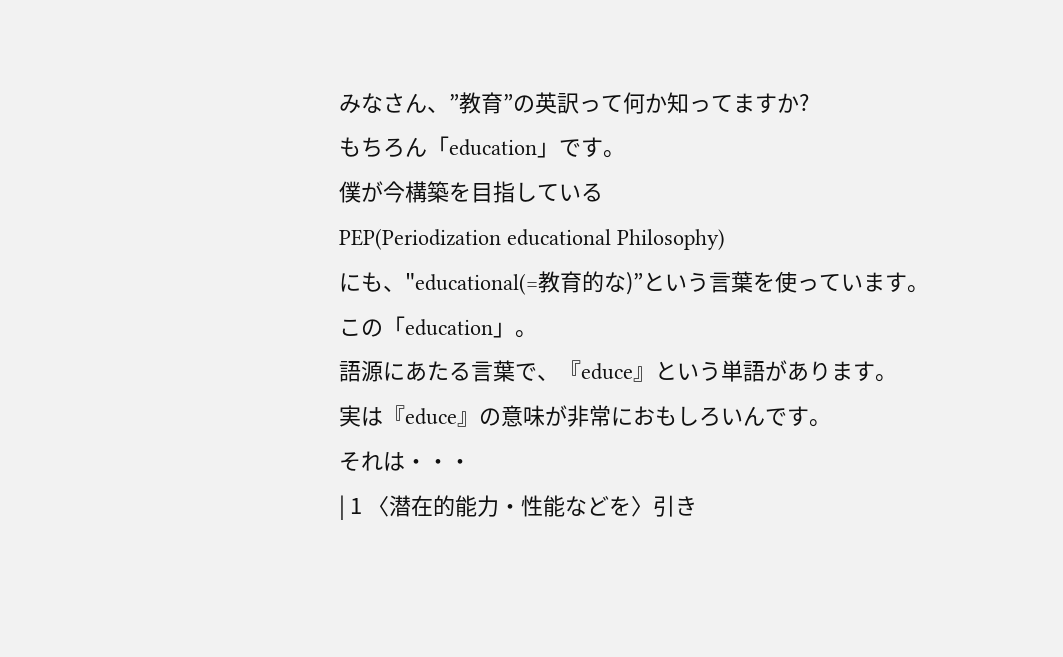みなさん、”教育”の英訳って何か知ってますか?
もちろん「education」です。
僕が今構築を目指している
PEP(Periodization educational Philosophy)
にも、"educational(=教育的な)”という言葉を使っています。
この「education」。
語源にあたる言葉で、『educe』という単語があります。
実は『educe』の意味が非常におもしろいんです。
それは・・・
| 1 〈潜在的能力・性能などを〉引き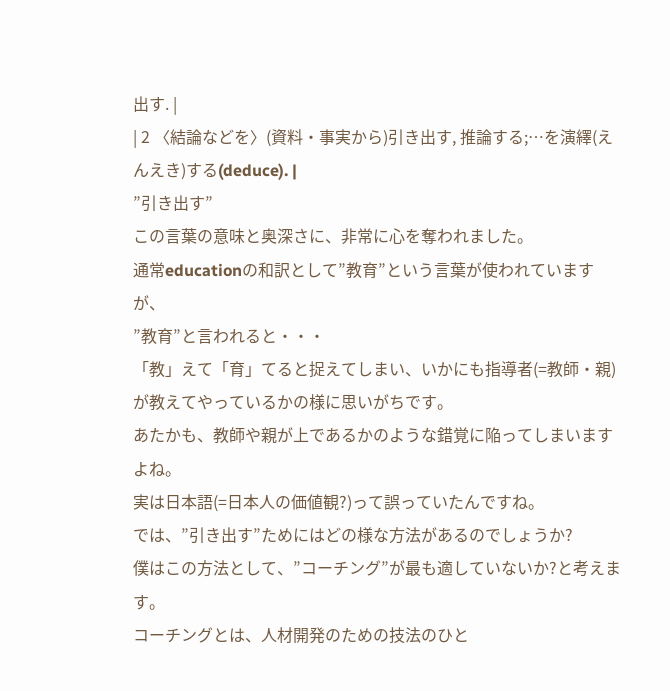出す. |
| 2 〈結論などを〉(資料・事実から)引き出す, 推論する;…を演繹(えんえき)する(deduce). |
”引き出す”
この言葉の意味と奥深さに、非常に心を奪われました。
通常educationの和訳として”教育”という言葉が使われていますが、
”教育”と言われると・・・
「教」えて「育」てると捉えてしまい、いかにも指導者(=教師・親)が教えてやっているかの様に思いがちです。
あたかも、教師や親が上であるかのような錯覚に陥ってしまいますよね。
実は日本語(=日本人の価値観?)って誤っていたんですね。
では、”引き出す”ためにはどの様な方法があるのでしょうか?
僕はこの方法として、”コーチング”が最も適していないか?と考えます。
コーチングとは、人材開発のための技法のひと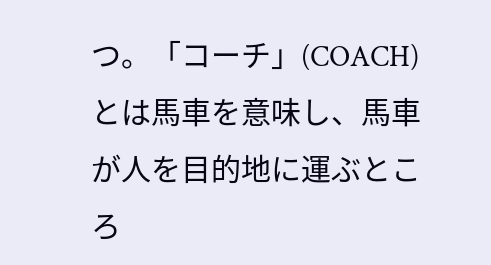つ。「コーチ」(COACH)とは馬車を意味し、馬車が人を目的地に運ぶところ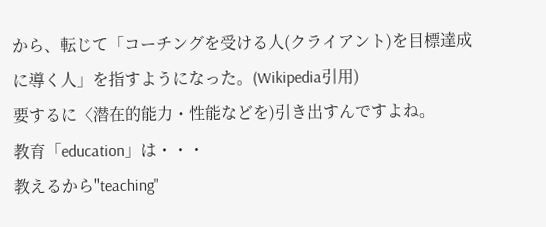から、転じて「コーチングを受ける人(クライアント)を目標達成に導く人」を指すようになった。(Wikipedia引用)
要するに〈潜在的能力・性能などを)引き出すんですよね。
教育「education」は・・・
教えるから"teaching"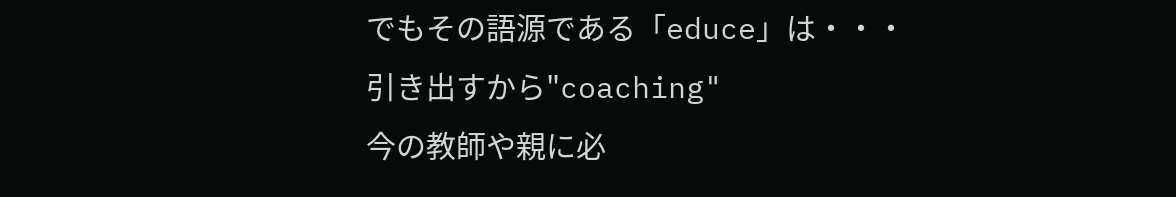でもその語源である「educe」は・・・
引き出すから"coaching"
今の教師や親に必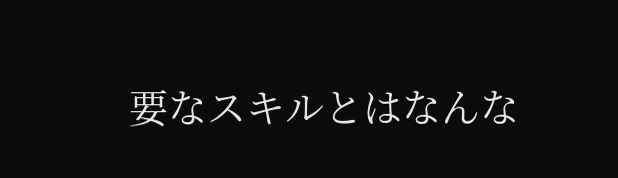要なスキルとはなんな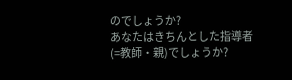のでしょうか?
あなたはきちんとした指導者(=教師・親)でしょうか?